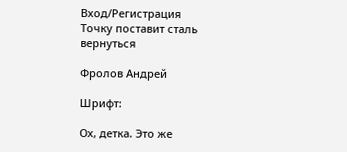Вход/Регистрация
Точку поставит сталь
вернуться

Фролов Андрей

Шрифт:

Ох, детка. Это же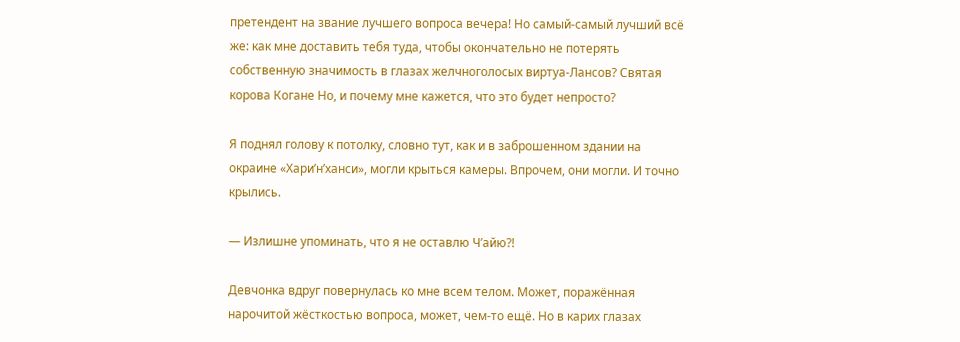претендент на звание лучшего вопроса вечера! Но самый-самый лучший всё же: как мне доставить тебя туда, чтобы окончательно не потерять собственную значимость в глазах желчноголосых виртуа-Лансов? Святая корова Когане Но, и почему мне кажется, что это будет непросто?

Я поднял голову к потолку, словно тут, как и в заброшенном здании на окраине «Хари’н’ханси», могли крыться камеры. Впрочем, они могли. И точно крылись.

— Излишне упоминать, что я не оставлю Ч’айю?!

Девчонка вдруг повернулась ко мне всем телом. Может, поражённая нарочитой жёсткостью вопроса, может, чем-то ещё. Но в карих глазах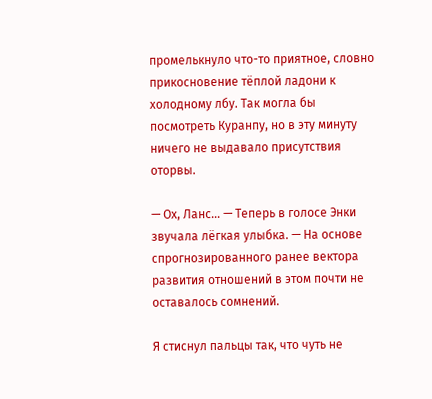промелькнуло что-то приятное, словно прикосновение тёплой ладони к холодному лбу. Так могла бы посмотреть Куранпу, но в эту минуту ничего не выдавало присутствия оторвы.

— Ох, Ланс… — Теперь в голосе Энки звучала лёгкая улыбка. — На основе спрогнозированного ранее вектора развития отношений в этом почти не оставалось сомнений.

Я стиснул пальцы так, что чуть не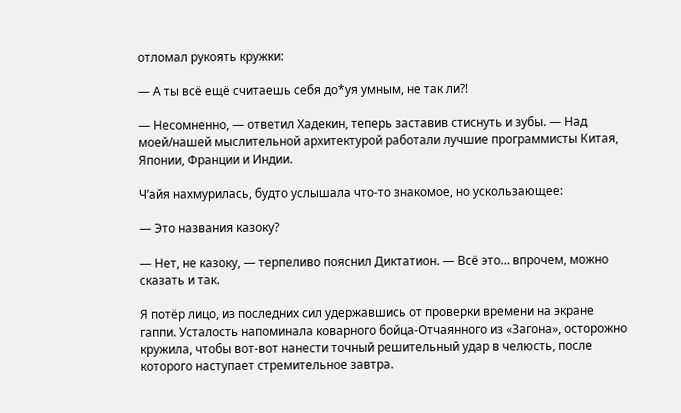отломал рукоять кружки:

— А ты всё ещё считаешь себя до*уя умным, не так ли?!

— Несомненно, — ответил Хадекин, теперь заставив стиснуть и зубы. — Над моей/нашей мыслительной архитектурой работали лучшие программисты Китая, Японии, Франции и Индии.

Ч’айя нахмурилась, будто услышала что-то знакомое, но ускользающее:

— Это названия казоку?

— Нет, не казоку, — терпеливо пояснил Диктатион. — Всё это… впрочем, можно сказать и так.

Я потёр лицо, из последних сил удержавшись от проверки времени на экране гаппи. Усталость напоминала коварного бойца-Отчаянного из «Загона», осторожно кружила, чтобы вот-вот нанести точный решительный удар в челюсть, после которого наступает стремительное завтра.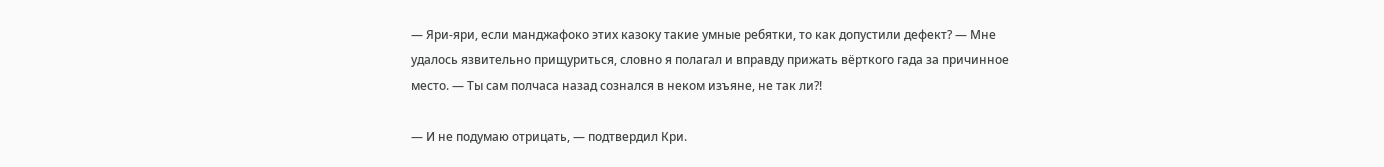— Яри-яри, если манджафоко этих казоку такие умные ребятки, то как допустили дефект? — Мне удалось язвительно прищуриться, словно я полагал и вправду прижать вёрткого гада за причинное место. — Ты сам полчаса назад сознался в неком изъяне, не так ли?!

— И не подумаю отрицать, — подтвердил Кри.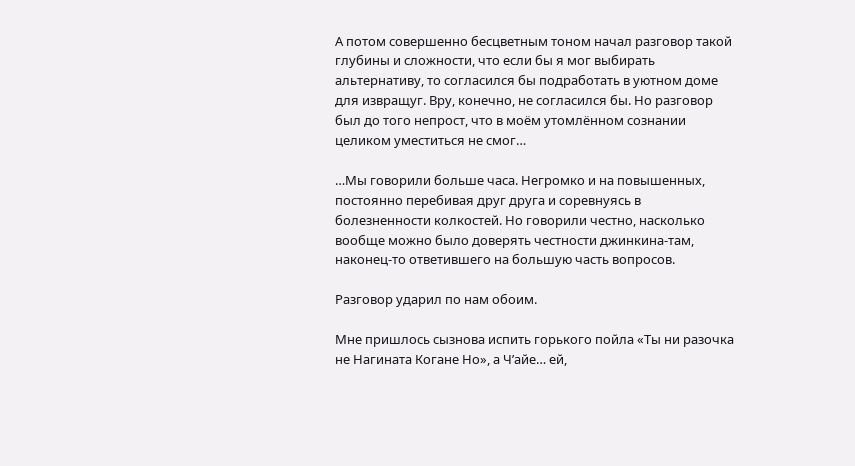А потом совершенно бесцветным тоном начал разговор такой глубины и сложности, что если бы я мог выбирать альтернативу, то согласился бы подработать в уютном доме для извращуг. Вру, конечно, не согласился бы. Но разговор был до того непрост, что в моём утомлённом сознании целиком уместиться не смог…

…Мы говорили больше часа. Негромко и на повышенных, постоянно перебивая друг друга и соревнуясь в болезненности колкостей. Но говорили честно, насколько вообще можно было доверять честности джинкина-там, наконец-то ответившего на большую часть вопросов.

Разговор ударил по нам обоим.

Мне пришлось сызнова испить горького пойла «Ты ни разочка не Нагината Когане Но», а Ч’айе… ей,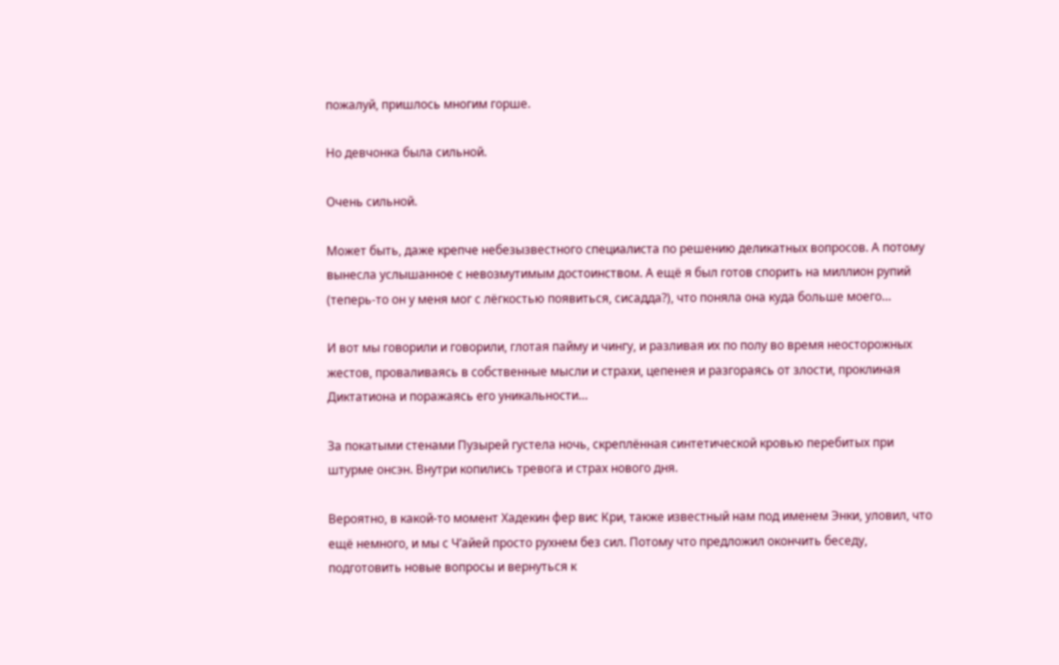пожалуй, пришлось многим горше.

Но девчонка была сильной.

Очень сильной.

Может быть, даже крепче небезызвестного специалиста по решению деликатных вопросов. А потому вынесла услышанное с невозмутимым достоинством. А ещё я был готов спорить на миллион рупий (теперь-то он у меня мог с лёгкостью появиться, сисадда?), что поняла она куда больше моего…

И вот мы говорили и говорили, глотая пайму и чингу, и разливая их по полу во время неосторожных жестов, проваливаясь в собственные мысли и страхи, цепенея и разгораясь от злости, проклиная Диктатиона и поражаясь его уникальности…

За покатыми стенами Пузырей густела ночь, скреплённая синтетической кровью перебитых при штурме онсэн. Внутри копились тревога и страх нового дня.

Вероятно, в какой-то момент Хадекин фер вис Кри, также известный нам под именем Энки, уловил, что ещё немного, и мы с Ч’айей просто рухнем без сил. Потому что предложил окончить беседу, подготовить новые вопросы и вернуться к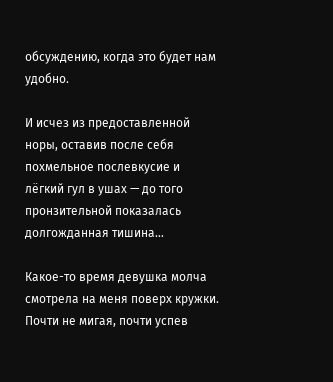обсуждению, когда это будет нам удобно.

И исчез из предоставленной норы, оставив после себя похмельное послевкусие и лёгкий гул в ушах — до того пронзительной показалась долгожданная тишина…

Какое-то время девушка молча смотрела на меня поверх кружки. Почти не мигая, почти успев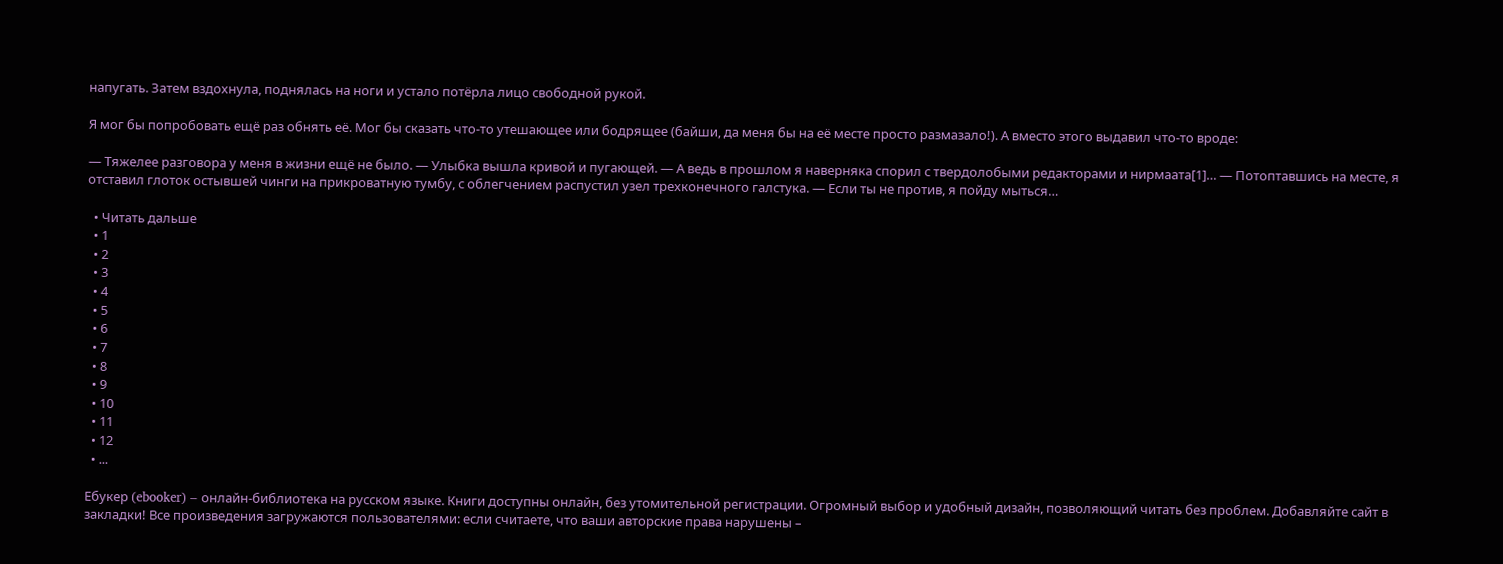напугать. Затем вздохнула, поднялась на ноги и устало потёрла лицо свободной рукой.

Я мог бы попробовать ещё раз обнять её. Мог бы сказать что-то утешающее или бодрящее (байши, да меня бы на её месте просто размазало!). А вместо этого выдавил что-то вроде:

— Тяжелее разговора у меня в жизни ещё не было. — Улыбка вышла кривой и пугающей. — А ведь в прошлом я наверняка спорил с твердолобыми редакторами и нирмаата[1]… — Потоптавшись на месте, я отставил глоток остывшей чинги на прикроватную тумбу, с облегчением распустил узел трехконечного галстука. — Если ты не против, я пойду мыться…

  • Читать дальше
  • 1
  • 2
  • 3
  • 4
  • 5
  • 6
  • 7
  • 8
  • 9
  • 10
  • 11
  • 12
  • ...

Ебукер (ebooker) – онлайн-библиотека на русском языке. Книги доступны онлайн, без утомительной регистрации. Огромный выбор и удобный дизайн, позволяющий читать без проблем. Добавляйте сайт в закладки! Все произведения загружаются пользователями: если считаете, что ваши авторские права нарушены –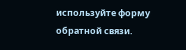используйте форму обратной связи.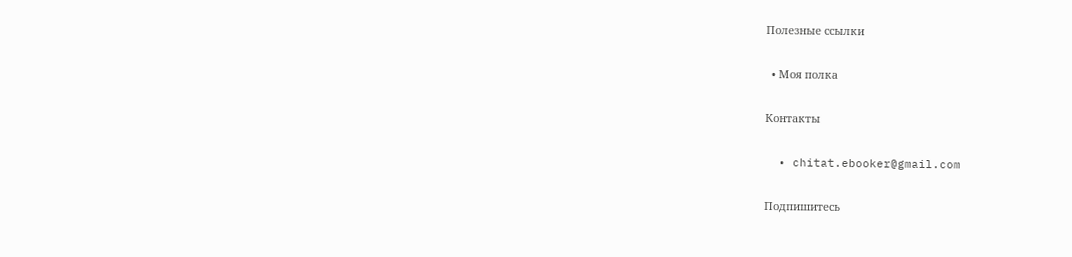Полезные ссылки

  • Моя полка

Контакты

  • chitat.ebooker@gmail.com

Подпишитесь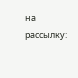на рассылку: